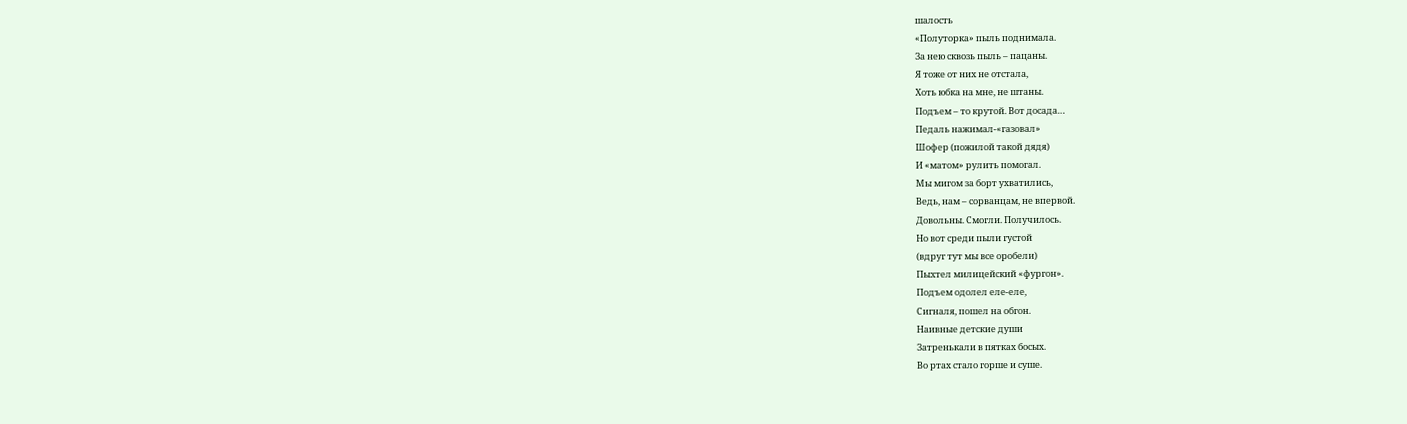шалость
«Полуторка» пыль поднимала.
За нею сквозь пыль – пацаны.
Я тоже от них не отстала,
Хоть юбка на мне, не штаны.
Подъем – то крутой. Вот досада…
Педаль нажимал-«газовал»
Шофер (пожилой такой дядя)
И «матом» рулить помогал.
Мы мигом за борт ухватились,
Ведь, нам – сорванцам, не впервой.
Довольны. Смогли. Получилось.
Но вот среди пыли густой
(вдруг тут мы все оробели)
Пыхтел милицейский «фургон».
Подъем одолел еле-еле,
Сигналя, пошел на обгон.
Наивные детские души
Затренькали в пятках босых.
Во ртах стало горше и суше.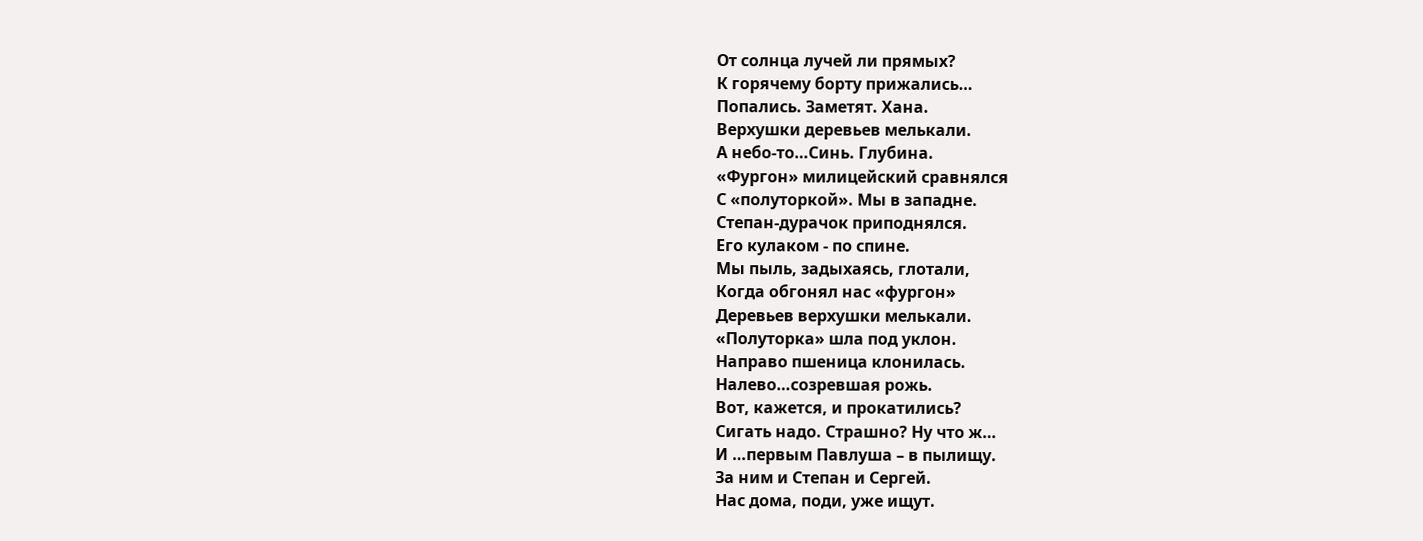От солнца лучей ли прямых?
К горячему борту прижались…
Попались. Заметят. Хана.
Верхушки деревьев мелькали.
А небо-то…Синь. Глубина.
«Фургон» милицейский сравнялся
С «полуторкой». Мы в западне.
Степан-дурачок приподнялся.
Его кулаком - по спине.
Мы пыль, задыхаясь, глотали,
Когда обгонял нас «фургон»
Деревьев верхушки мелькали.
«Полуторка» шла под уклон.
Направо пшеница клонилась.
Налево…созревшая рожь.
Вот, кажется, и прокатились?
Сигать надо. Страшно? Ну что ж…
И …первым Павлуша – в пылищу.
За ним и Степан и Сергей.
Нас дома, поди, уже ищут.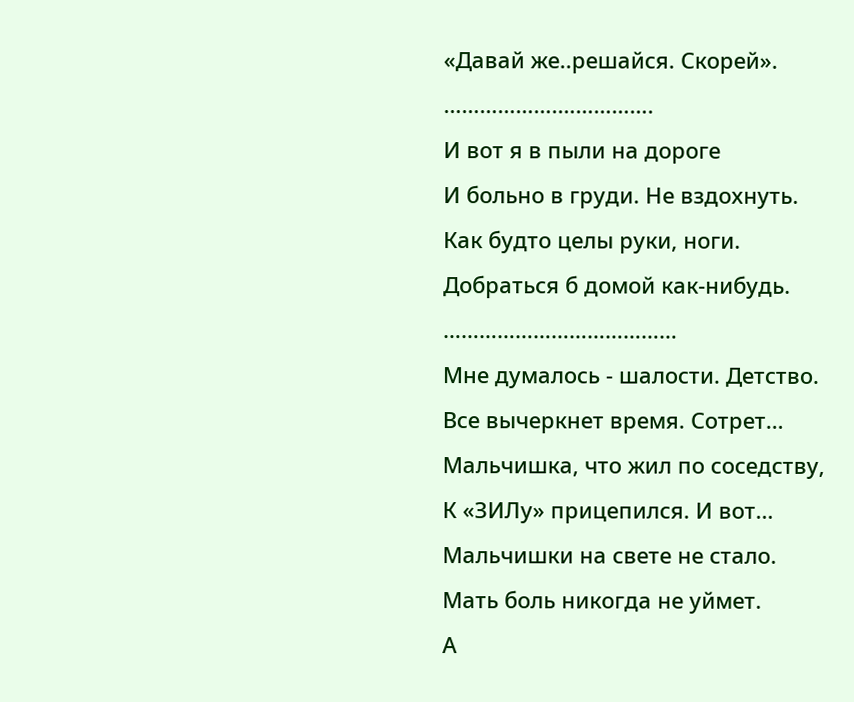«Давай же..решайся. Скорей».
……………….…………….
И вот я в пыли на дороге
И больно в груди. Не вздохнуть.
Как будто целы руки, ноги.
Добраться б домой как-нибудь.
…………………………………
Мне думалось - шалости. Детство.
Все вычеркнет время. Сотрет…
Мальчишка, что жил по соседству,
К «ЗИЛу» прицепился. И вот…
Мальчишки на свете не стало.
Мать боль никогда не уймет.
А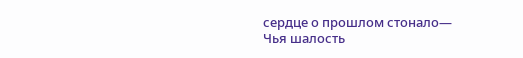сердце о прошлом стонало—
Чья шалость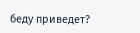беду приведет?